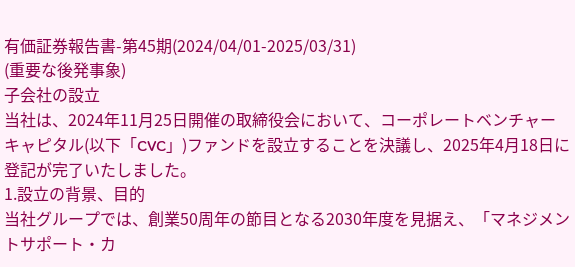有価証券報告書-第45期(2024/04/01-2025/03/31)
(重要な後発事象)
子会社の設立
当社は、2024年11月25日開催の取締役会において、コーポレートベンチャーキャピタル(以下「CVC」)ファンドを設立することを決議し、2025年4月18日に登記が完了いたしました。
1.設立の背景、目的
当社グループでは、創業50周年の節目となる2030年度を見据え、「マネジメントサポート・カ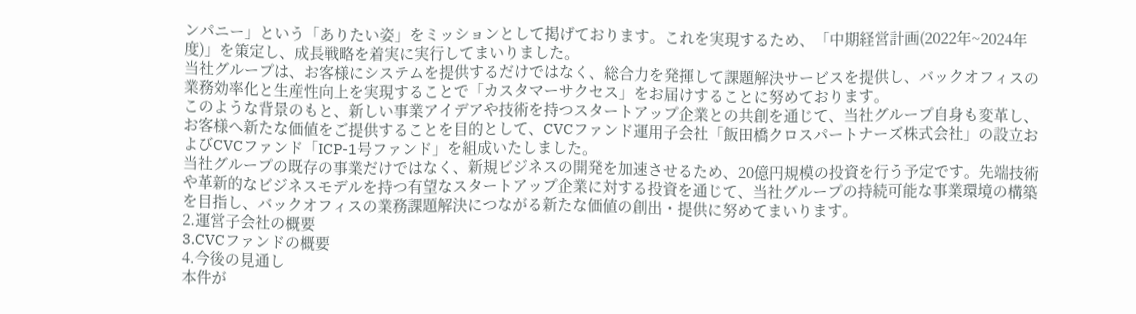ンパニー」という「ありたい姿」をミッションとして掲げております。これを実現するため、「中期経営計画(2022年~2024年度)」を策定し、成長戦略を着実に実行してまいりました。
当社グループは、お客様にシステムを提供するだけではなく、総合力を発揮して課題解決サービスを提供し、バックオフィスの業務効率化と生産性向上を実現することで「カスタマーサクセス」をお届けすることに努めております。
このような背景のもと、新しい事業アイデアや技術を持つスタートアップ企業との共創を通じて、当社グループ自身も変革し、お客様へ新たな価値をご提供することを目的として、CVCファンド運用子会社「飯田橋クロスパートナーズ株式会社」の設立およびCVCファンド「ICP-1号ファンド」を組成いたしました。
当社グループの既存の事業だけではなく、新規ビジネスの開発を加速させるため、20億円規模の投資を行う予定です。先端技術や革新的なビジネスモデルを持つ有望なスタートアップ企業に対する投資を通じて、当社グループの持続可能な事業環境の構築を目指し、バックオフィスの業務課題解決につながる新たな価値の創出・提供に努めてまいります。
2.運営子会社の概要
3.CVCファンドの概要
4.今後の見通し
本件が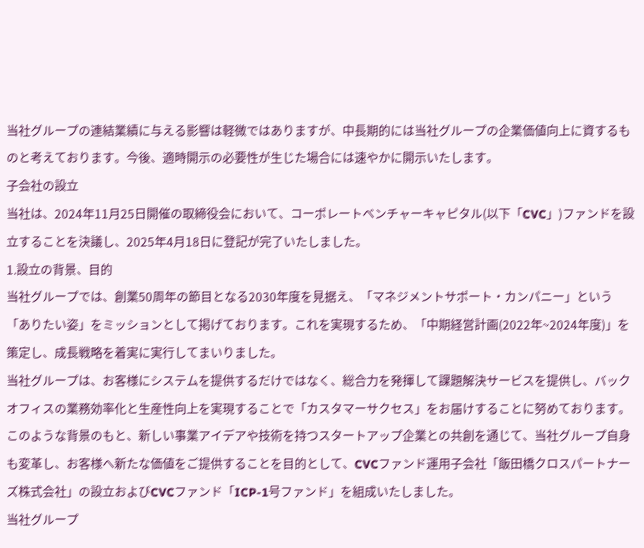当社グループの連結業績に与える影響は軽微ではありますが、中長期的には当社グループの企業価値向上に資するものと考えております。今後、適時開示の必要性が生じた場合には速やかに開示いたします。
子会社の設立
当社は、2024年11月25日開催の取締役会において、コーポレートベンチャーキャピタル(以下「CVC」)ファンドを設立することを決議し、2025年4月18日に登記が完了いたしました。
1.設立の背景、目的
当社グループでは、創業50周年の節目となる2030年度を見据え、「マネジメントサポート・カンパニー」という「ありたい姿」をミッションとして掲げております。これを実現するため、「中期経営計画(2022年~2024年度)」を策定し、成長戦略を着実に実行してまいりました。
当社グループは、お客様にシステムを提供するだけではなく、総合力を発揮して課題解決サービスを提供し、バックオフィスの業務効率化と生産性向上を実現することで「カスタマーサクセス」をお届けすることに努めております。
このような背景のもと、新しい事業アイデアや技術を持つスタートアップ企業との共創を通じて、当社グループ自身も変革し、お客様へ新たな価値をご提供することを目的として、CVCファンド運用子会社「飯田橋クロスパートナーズ株式会社」の設立およびCVCファンド「ICP-1号ファンド」を組成いたしました。
当社グループ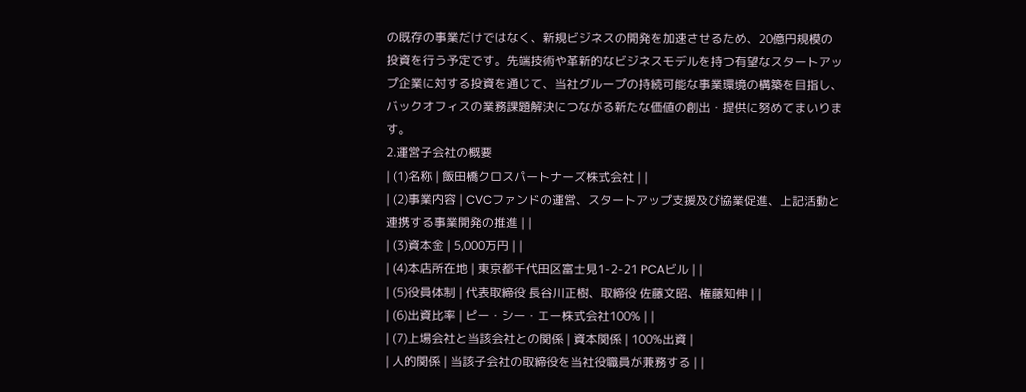の既存の事業だけではなく、新規ビジネスの開発を加速させるため、20億円規模の投資を行う予定です。先端技術や革新的なビジネスモデルを持つ有望なスタートアップ企業に対する投資を通じて、当社グループの持続可能な事業環境の構築を目指し、バックオフィスの業務課題解決につながる新たな価値の創出・提供に努めてまいります。
2.運営子会社の概要
| (1)名称 | 飯田橋クロスパートナーズ株式会社 | |
| (2)事業内容 | CVCファンドの運営、スタートアップ支援及び協業促進、上記活動と連携する事業開発の推進 | |
| (3)資本金 | 5,000万円 | |
| (4)本店所在地 | 東京都千代田区富士見1-2-21 PCAビル | |
| (5)役員体制 | 代表取締役 長谷川正樹、取締役 佐藤文昭、権藤知伸 | |
| (6)出資比率 | ピー・シー・エー株式会社100% | |
| (7)上場会社と当該会社との関係 | 資本関係 | 100%出資 |
| 人的関係 | 当該子会社の取締役を当社役職員が兼務する | |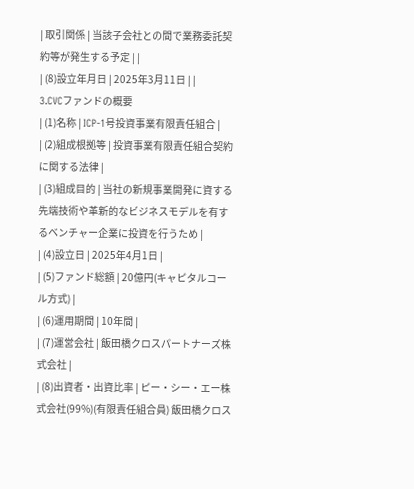| 取引関係 | 当該子会社との間で業務委託契約等が発生する予定 | |
| (8)設立年月日 | 2025年3月11日 | |
3.CVCファンドの概要
| (1)名称 | ICP-1号投資事業有限責任組合 |
| (2)組成根拠等 | 投資事業有限責任組合契約に関する法律 |
| (3)組成目的 | 当社の新規事業開発に資する先端技術や革新的なビジネスモデルを有するベンチャー企業に投資を行うため |
| (4)設立日 | 2025年4月1日 |
| (5)ファンド総額 | 20億円(キャピタルコール方式) |
| (6)運用期間 | 10年間 |
| (7)運営会社 | 飯田橋クロスパートナーズ株式会社 |
| (8)出資者・出資比率 | ピー・シー・エー株式会社(99%)(有限責任組合員) 飯田橋クロス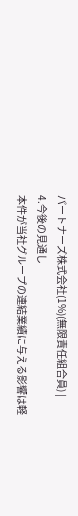パートナーズ株式会社(1%)(無限責任組合員) |
4.今後の見通し
本件が当社グループの連結業績に与える影響は軽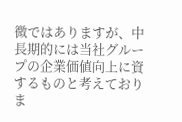微ではありますが、中長期的には当社グループの企業価値向上に資するものと考えておりま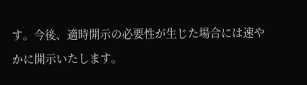す。今後、適時開示の必要性が生じた場合には速やかに開示いたします。